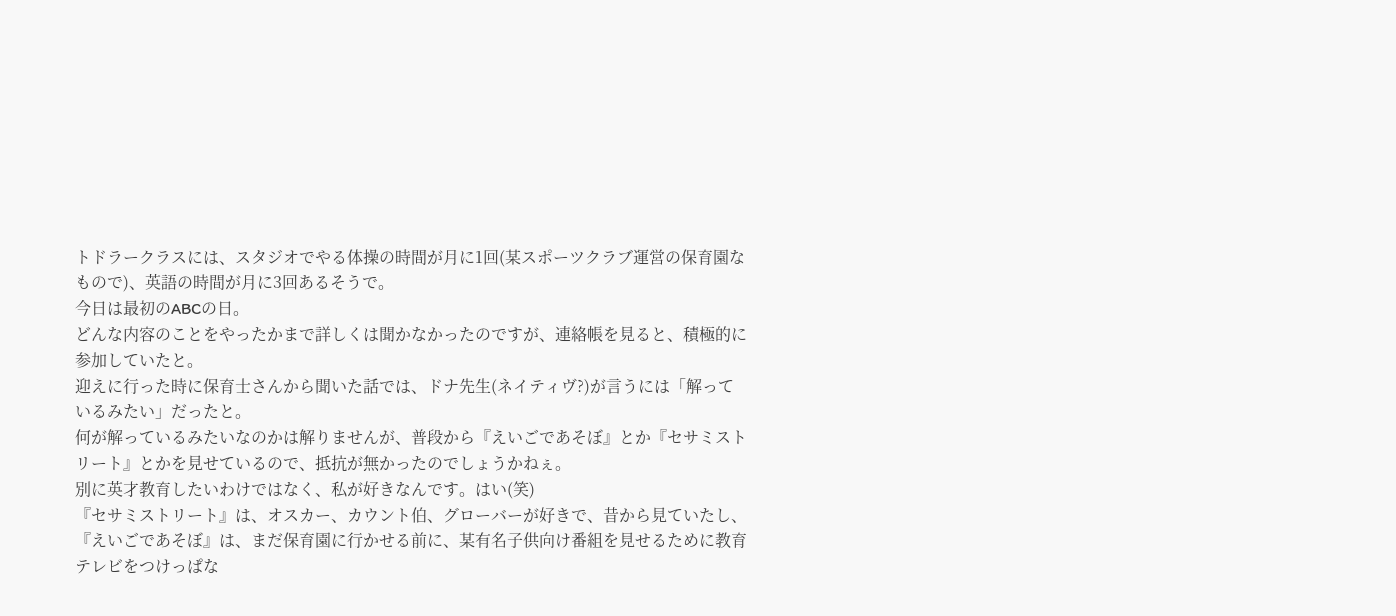トドラークラスには、スタジオでやる体操の時間が月に1回(某スポーツクラブ運営の保育園なもので)、英語の時間が月に3回あるそうで。
今日は最初のABCの日。
どんな内容のことをやったかまで詳しくは聞かなかったのですが、連絡帳を見ると、積極的に参加していたと。
迎えに行った時に保育士さんから聞いた話では、ドナ先生(ネイティヴ?)が言うには「解っているみたい」だったと。
何が解っているみたいなのかは解りませんが、普段から『えいごであそぼ』とか『セサミストリート』とかを見せているので、抵抗が無かったのでしょうかねぇ。
別に英才教育したいわけではなく、私が好きなんです。はい(笑)
『セサミストリート』は、オスカー、カウント伯、グローバーが好きで、昔から見ていたし、『えいごであそぼ』は、まだ保育園に行かせる前に、某有名子供向け番組を見せるために教育テレビをつけっぱな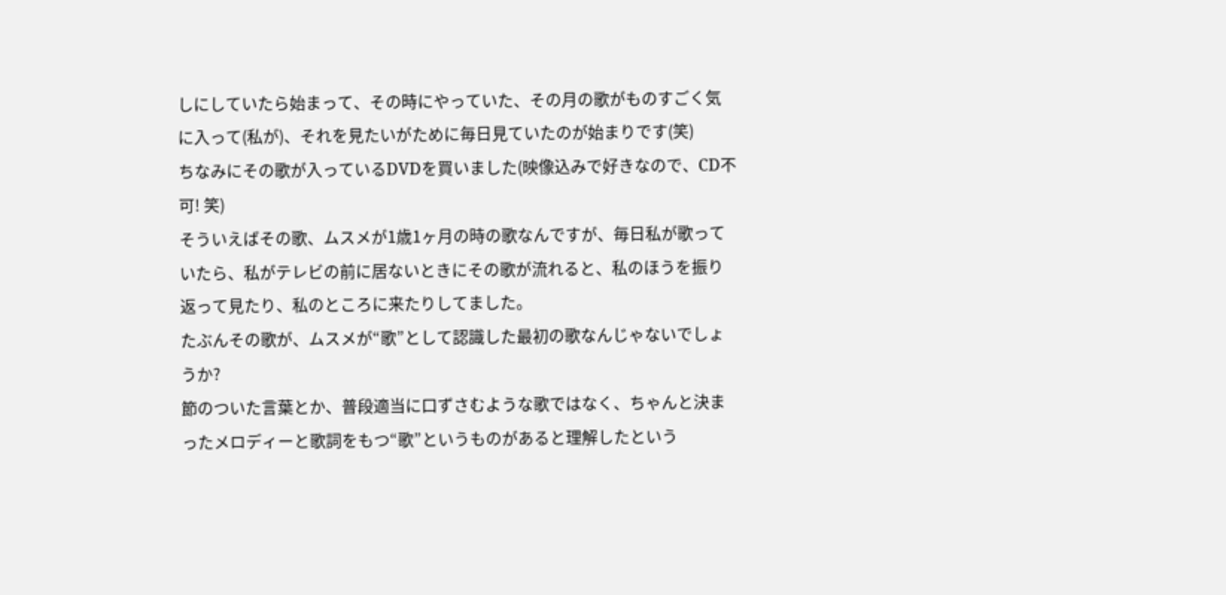しにしていたら始まって、その時にやっていた、その月の歌がものすごく気に入って(私が)、それを見たいがために毎日見ていたのが始まりです(笑)
ちなみにその歌が入っているDVDを買いました(映像込みで好きなので、CD不可! 笑)
そういえばその歌、ムスメが1歳1ヶ月の時の歌なんですが、毎日私が歌っていたら、私がテレビの前に居ないときにその歌が流れると、私のほうを振り返って見たり、私のところに来たりしてました。
たぶんその歌が、ムスメが“歌”として認識した最初の歌なんじゃないでしょうか?
節のついた言葉とか、普段適当に口ずさむような歌ではなく、ちゃんと決まったメロディーと歌詞をもつ“歌”というものがあると理解したという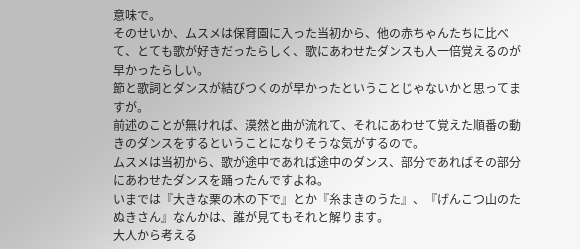意味で。
そのせいか、ムスメは保育園に入った当初から、他の赤ちゃんたちに比べて、とても歌が好きだったらしく、歌にあわせたダンスも人一倍覚えるのが早かったらしい。
節と歌詞とダンスが結びつくのが早かったということじゃないかと思ってますが。
前述のことが無ければ、漠然と曲が流れて、それにあわせて覚えた順番の動きのダンスをするということになりそうな気がするので。
ムスメは当初から、歌が途中であれば途中のダンス、部分であればその部分にあわせたダンスを踊ったんですよね。
いまでは『大きな栗の木の下で』とか『糸まきのうた』、『げんこつ山のたぬきさん』なんかは、誰が見てもそれと解ります。
大人から考える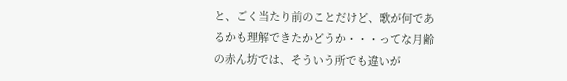と、ごく当たり前のことだけど、歌が何であるかも理解できたかどうか・・・ってな月齢の赤ん坊では、そういう所でも違いが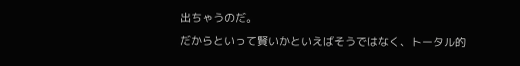出ちゃうのだ。
だからといって賢いかといえばそうではなく、トータル的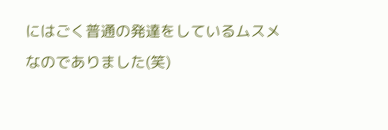にはごく普通の発達をしているムスメなのでありました(笑)